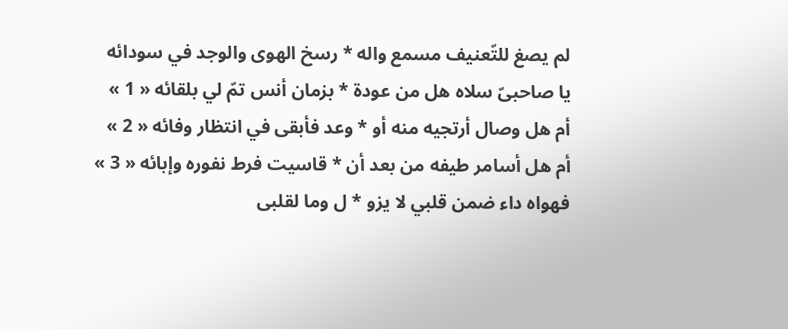لم يصغ للتّعنيف مسمع واله * رسخ الهوى والوجد في سودائه
يا صاحبىّ سلاه هل من عودة * بزمان أنس تمّ لي بلقائه « 1 »
أم هل وصال أرتجيه منه أو * وعد فأبقى في انتظار وفائه « 2 »
أم هل أسامر طيفه من بعد أن * قاسيت فرط نفوره وإبائه « 3 »
فهواه داء ضمن قلبي لا يزو * ل وما لقلبى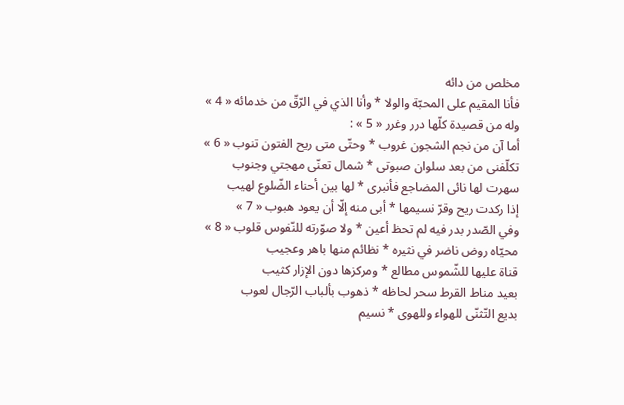مخلص من دائه
فأنا المقيم على المحبّة والولا * وأنا الذي في الرّقّ من خدمائه « 4 »
وله من قصيدة كلّها درر وغرر « 5 » :
أما آن من نجم الشجون غروب * وحتّى متى ريح الفتون تنوب « 6 »
تكلّفنى من بعد سلوان صبوتى * شمال تعنّى مهجتي وجنوب
سهرت لها نائى المضاجع فأنبرى * لها بين أحناء الضّلوع لهيب
إذا ركدت ريح وقرّ نسيمها * أبى منه إلّا أن يعود هبوب « 7 »
وفي الصّدر بدر فيه لم تحظ أعين * ولا صوّرته للنّفوس قلوب « 8 »
محيّاه روض ناضر في نثيره * نظائم منها باهر وعجيب
قناة عليها للشّموس مطالع * ومركزها دون الإزار كثيب
بعيد مناط القرط سحر لحاظه * ذهوب بألباب الرّجال لعوب
بديع التّثنّى للهواء وللهوى * نسيم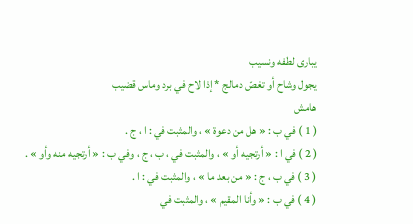يبارى لطفه ونسيب
يجول وشاح أو تغصّ دمالج * إذا لاح في برد وماس قضيب
هامش
( 1 ) في ب : « هل من دعوة » ، والمثبت في : ا ، ج .
( 2 ) في ا : « أرتجيه أو » ، والمثبت في ، ب ، ج ، وفي ب : « أرتجيه منه وأو » .
( 3 ) في ب ، ج : « من بعد ما » ، والمثبت في : ا .
( 4 ) في ب : « وأنا المقيم » ، والمثبت في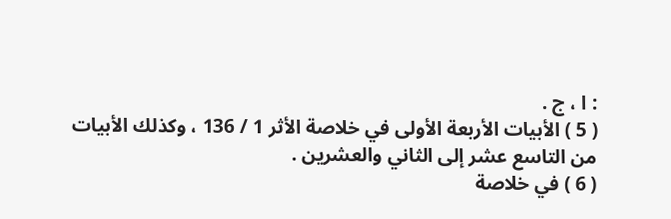: ا ، ج .
( 5 ) الأبيات الأربعة الأولى في خلاصة الأثر 1 / 136 ، وكذلك الأبيات من التاسع عشر إلى الثاني والعشرين .
( 6 ) في خلاصة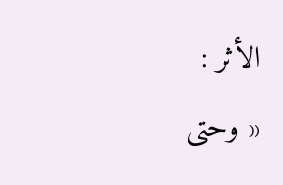الأثر :
« وحتى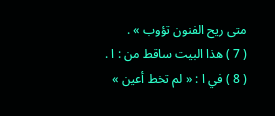متى ريح الفنون تؤوب » .
( 7 ) هذا البيت ساقط من : ا .
( 8 ) في ا : « لم تخط أعين »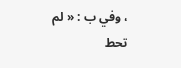، وفي ب : « لم تحط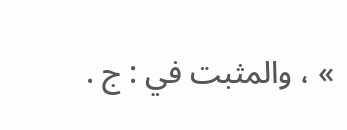» ، والمثبت في : ج .